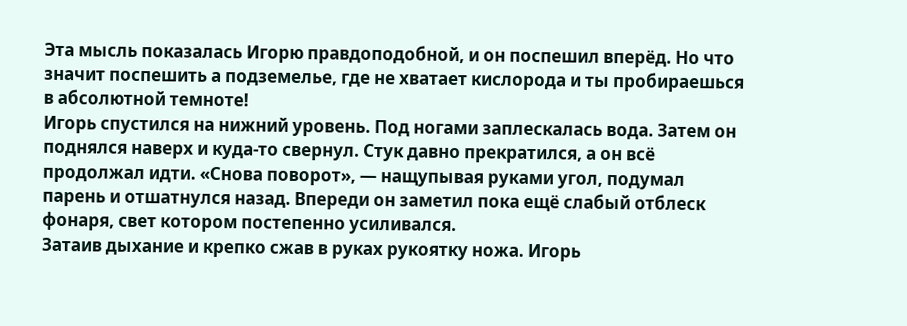Эта мысль показалась Игорю правдоподобной, и он поспешил вперёд. Но что значит поспешить а подземелье, где не хватает кислорода и ты пробираешься в абсолютной темноте!
Игорь спустился на нижний уровень. Под ногами заплескалась вода. Затем он поднялся наверх и куда-то свернул. Стук давно прекратился, а он всё продолжал идти. «Снова поворот», — нащупывая руками угол, подумал парень и отшатнулся назад. Впереди он заметил пока ещё слабый отблеск фонаря, свет котором постепенно усиливался.
Затаив дыхание и крепко сжав в руках рукоятку ножа. Игорь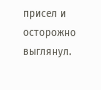присел и осторожно выглянул.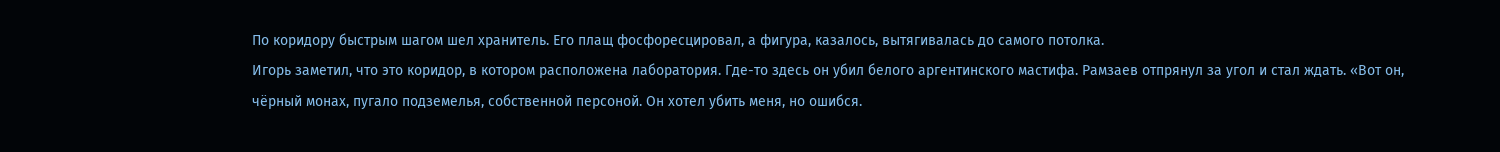По коридору быстрым шагом шел хранитель. Его плащ фосфоресцировал, а фигура, казалось, вытягивалась до самого потолка.
Игорь заметил, что это коридор, в котором расположена лаборатория. Где-то здесь он убил белого аргентинского мастифа. Рамзаев отпрянул за угол и стал ждать. «Вот он, чёрный монах, пугало подземелья, собственной персоной. Он хотел убить меня, но ошибся.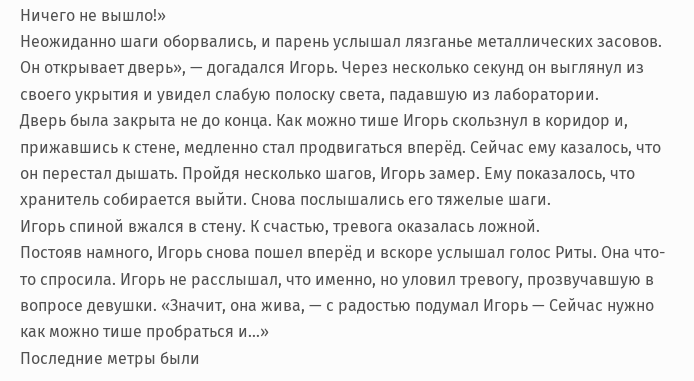Ничего не вышло!»
Неожиданно шаги оборвались, и парень услышал лязганье металлических засовов. Он открывает дверь», — догадался Игорь. Через несколько секунд он выглянул из своего укрытия и увидел слабую полоску света, падавшую из лаборатории.
Дверь была закрыта не до конца. Как можно тише Игорь скользнул в коридор и, прижавшись к стене, медленно стал продвигаться вперёд. Сейчас ему казалось, что он перестал дышать. Пройдя несколько шагов, Игорь замер. Ему показалось, что хранитель собирается выйти. Снова послышались его тяжелые шаги.
Игорь спиной вжался в стену. К счастью, тревога оказалась ложной.
Постояв намного, Игорь снова пошел вперёд и вскоре услышал голос Риты. Она что-то спросила. Игорь не расслышал, что именно, но уловил тревогу, прозвучавшую в вопросе девушки. «Значит, она жива, — с радостью подумал Игорь — Сейчас нужно как можно тише пробраться и…»
Последние метры были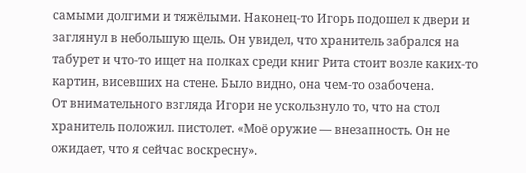самыми долгими и тяжёлыми. Наконец-то Игорь подошел к двери и заглянул в небольшую щель. Он увидел, что хранитель забрался на табурет и что-то ищет на полках среди книг Рита стоит возле каких-то картин, висевших на стене. Было видно, она чем-то озабочена.
От внимательного взгляда Игори не ускользнуло то, что на стол хранитель положил. пистолет. «Моё оружие — внезапность. Он не ожидает, что я сейчас воскресну».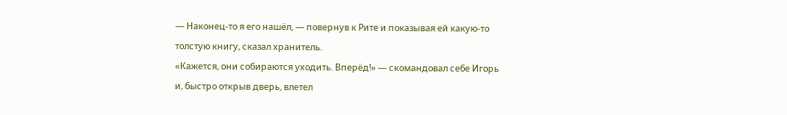— Наконец-то я его нашёл, — повернув к Рите и показывая ей какую-то толстую книгу, сказал хранитель.
«Кажется, они собираются уходить. Вперёд!» — скомандовал себе Игорь и, быстро открыв дверь, влетел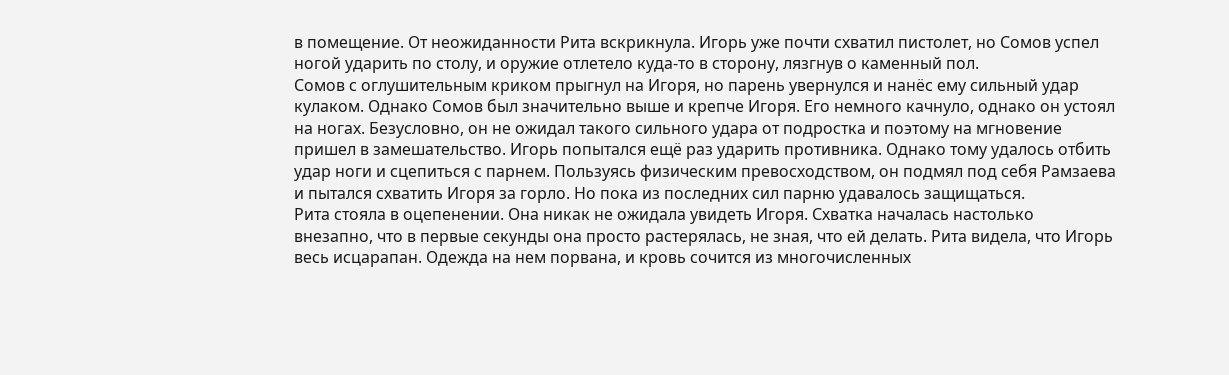в помещение. От неожиданности Рита вскрикнула. Игорь уже почти схватил пистолет, но Сомов успел ногой ударить по столу, и оружие отлетело куда-то в сторону, лязгнув о каменный пол.
Сомов с оглушительным криком прыгнул на Игоря, но парень увернулся и нанёс ему сильный удар кулаком. Однако Сомов был значительно выше и крепче Игоря. Его немного качнуло, однако он устоял на ногах. Безусловно, он не ожидал такого сильного удара от подростка и поэтому на мгновение пришел в замешательство. Игорь попытался ещё раз ударить противника. Однако тому удалось отбить удар ноги и сцепиться с парнем. Пользуясь физическим превосходством, он подмял под себя Рамзаева и пытался схватить Игоря за горло. Но пока из последних сил парню удавалось защищаться.
Рита стояла в оцепенении. Она никак не ожидала увидеть Игоря. Схватка началась настолько внезапно, что в первые секунды она просто растерялась, не зная, что ей делать. Рита видела, что Игорь весь исцарапан. Одежда на нем порвана, и кровь сочится из многочисленных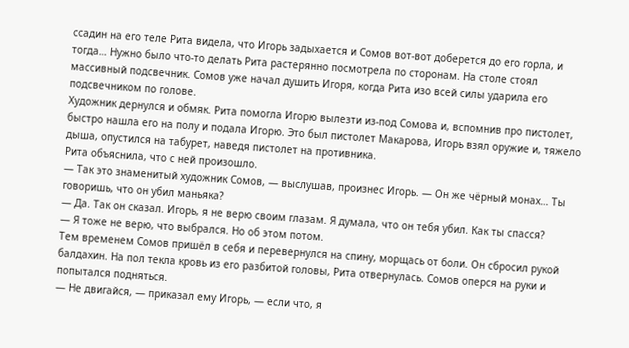ссадин на его теле Рита видела, что Игорь задыхается и Сомов вот-вот доберется до его горла, и тогда… Нужно было что-то делать Рита растерянно посмотрела по сторонам. На столе стоял массивный подсвечник. Сомов уже начал душить Игоря, когда Рита изо всей силы ударила его подсвечником по голове.
Художник дернулся и обмяк. Рита помогла Игорю вылезти из-под Сомова и, вспомнив про пистолет, быстро нашла его на полу и подала Игорю. Это был пистолет Макарова, Игорь взял оружие и, тяжело дыша, опустился на табурет, наведя пистолет на противника.
Рита объяснила, что с ней произошло.
— Так это знаменитый художник Сомов, — выслушав, произнес Игорь. — Он же чёрный монах… Ты говоришь, что он убил маньяка?
— Да. Так он сказал. Игорь, я не верю своим глазам. Я думала, что он тебя убил. Как ты спасся?
— Я тоже не верю, что выбрался. Но об этом потом.
Тем временем Сомов пришёл в себя и перевернулся на спину, морщась от боли. Он сбросил рукой балдахин. На пол текла кровь из его разбитой головы, Рита отвернулась. Сомов оперся на руки и попытался подняться.
— Не двигайся, — приказал ему Игорь, — если что, я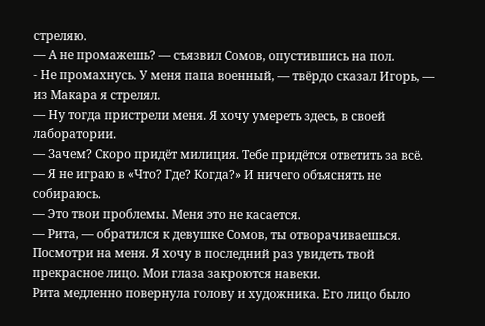стреляю.
— А не промажешь? — съязвил Сомов, опустившись на пол.
- Не промахнусь. У меня папа военный, — твёрдо сказал Игорь, — из Макара я стрелял.
— Ну тогда пристрели меня. Я хочу умереть здесь, в своей лаборатории.
— Зачем? Скоро придёт милиция. Тебе придётся ответить за всё.
— Я не играю в «Что? Где? Когда?» И ничего объяснять не собираюсь.
— Это твои проблемы. Меня это не касается.
— Рита, — обратился к девушке Сомов, ты отворачиваешься. Посмотри на меня. Я хочу в последний раз увидеть твой прекрасное лицо. Мои глаза закроются навеки.
Рита медленно повернула голову и художника. Его лицо было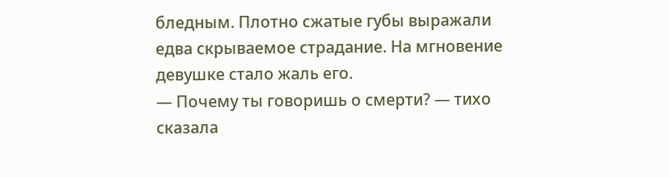бледным. Плотно сжатые губы выражали едва скрываемое страдание. На мгновение девушке стало жаль его.
— Почему ты говоришь о смерти? — тихо сказала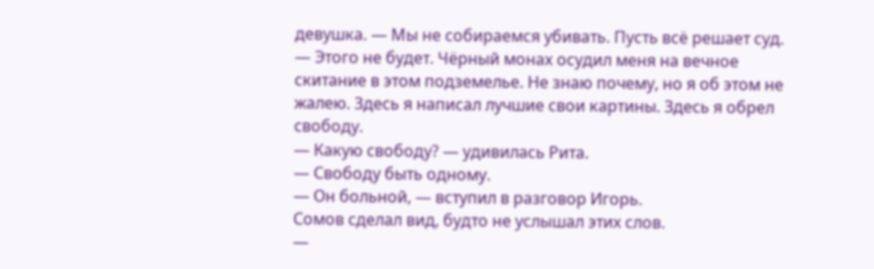девушка. — Мы не собираемся убивать. Пусть всё решает суд.
— Этого не будет. Чёрный монах осудил меня на вечное скитание в этом подземелье. Не знаю почему, но я об этом не жалею. Здесь я написал лучшие свои картины. Здесь я обрел свободу.
— Какую свободу? — удивилась Рита.
— Свободу быть одному.
— Он больной, — вступил в разговор Игорь.
Сомов сделал вид, будто не услышал этих слов.
—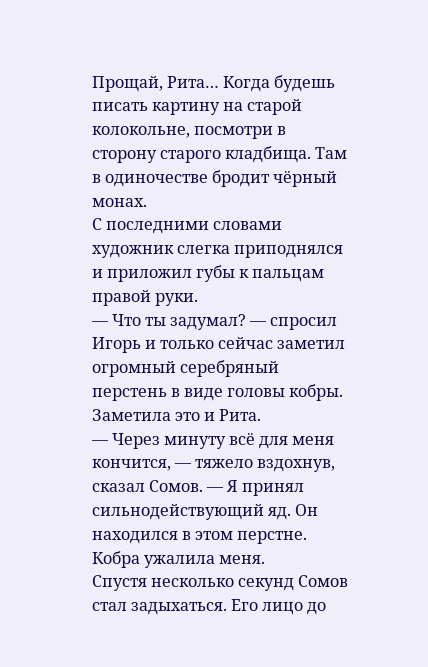Прощай, Рита… Когда будешь писать картину на старой колокольне, посмотри в сторону старого кладбища. Там в одиночестве бродит чёрный монах.
С последними словами художник слегка приподнялся и приложил губы к пальцам правой руки.
— Что ты задумал? — спросил Игорь и только сейчас заметил огромный серебряный перстень в виде головы кобры.
Заметила это и Рита.
— Через минуту всё для меня кончится, — тяжело вздохнув, сказал Сомов. — Я принял сильнодействующий яд. Он находился в этом перстне. Кобра ужалила меня.
Спустя несколько секунд Сомов стал задыхаться. Его лицо до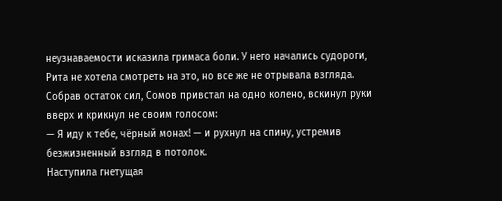неузнаваемости исказила гримаса боли. У него начались судороги, Рита не хотела смотреть на это, но все же не отрывала взгляда. Собрав остаток сил, Сомов привстал на одно колено, вскинул руки вверх и крикнул не своим голосом:
— Я иду к тебе, чёрный монах! — и рухнул на спину, устремив безжизненный взгляд в потолок.
Наступила гнетущая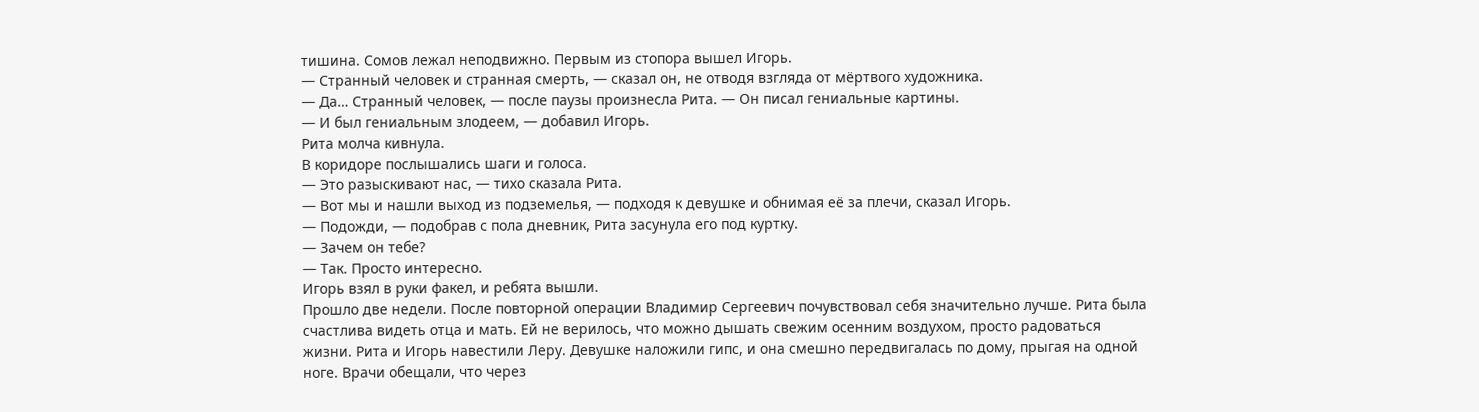тишина. Сомов лежал неподвижно. Первым из стопора вышел Игорь.
— Странный человек и странная смерть, — сказал он, не отводя взгляда от мёртвого художника.
— Да… Странный человек, — после паузы произнесла Рита. — Он писал гениальные картины.
— И был гениальным злодеем, — добавил Игорь.
Рита молча кивнула.
В коридоре послышались шаги и голоса.
— Это разыскивают нас, — тихо сказала Рита.
— Вот мы и нашли выход из подземелья, — подходя к девушке и обнимая её за плечи, сказал Игорь.
— Подожди, — подобрав с пола дневник, Рита засунула его под куртку.
— Зачем он тебе?
— Так. Просто интересно.
Игорь взял в руки факел, и ребята вышли.
Прошло две недели. После повторной операции Владимир Сергеевич почувствовал себя значительно лучше. Рита была счастлива видеть отца и мать. Ей не верилось, что можно дышать свежим осенним воздухом, просто радоваться жизни. Рита и Игорь навестили Леру. Девушке наложили гипс, и она смешно передвигалась по дому, прыгая на одной ноге. Врачи обещали, что через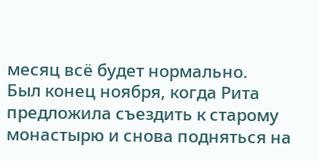месяц всё будет нормально.
Был конец ноября, когда Рита предложила съездить к старому монастырю и снова подняться на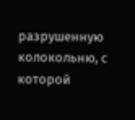разрушенную колокольню, с которой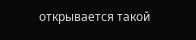открывается такой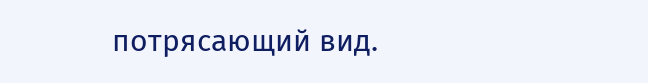потрясающий вид.